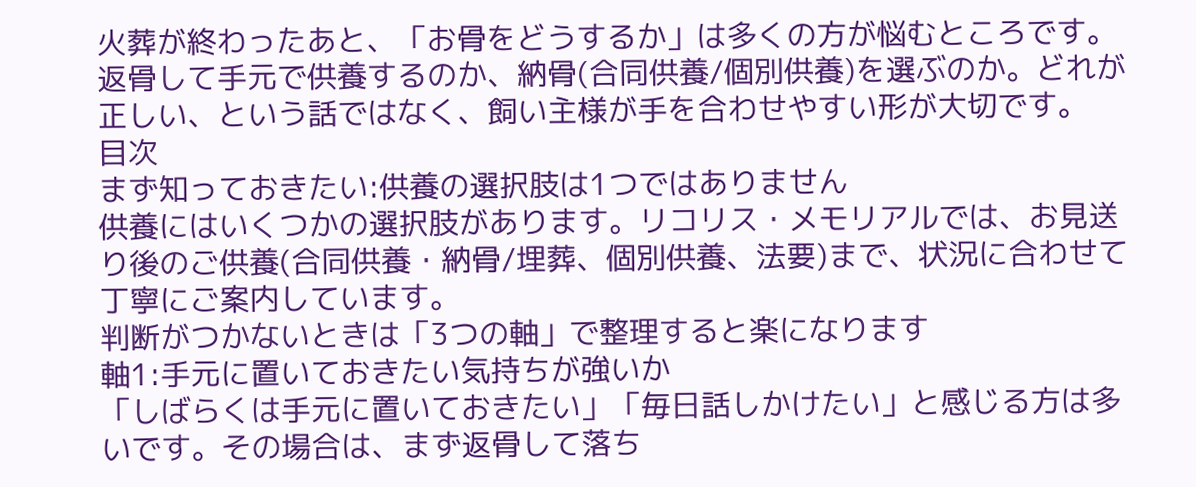火葬が終わったあと、「お骨をどうするか」は多くの方が悩むところです。
返骨して手元で供養するのか、納骨(合同供養/個別供養)を選ぶのか。どれが正しい、という話ではなく、飼い主様が手を合わせやすい形が大切です。
目次
まず知っておきたい:供養の選択肢は1つではありません
供養にはいくつかの選択肢があります。リコリス・メモリアルでは、お見送り後のご供養(合同供養・納骨/埋葬、個別供養、法要)まで、状況に合わせて丁寧にご案内しています。
判断がつかないときは「3つの軸」で整理すると楽になります
軸1:手元に置いておきたい気持ちが強いか
「しばらくは手元に置いておきたい」「毎日話しかけたい」と感じる方は多いです。その場合は、まず返骨して落ち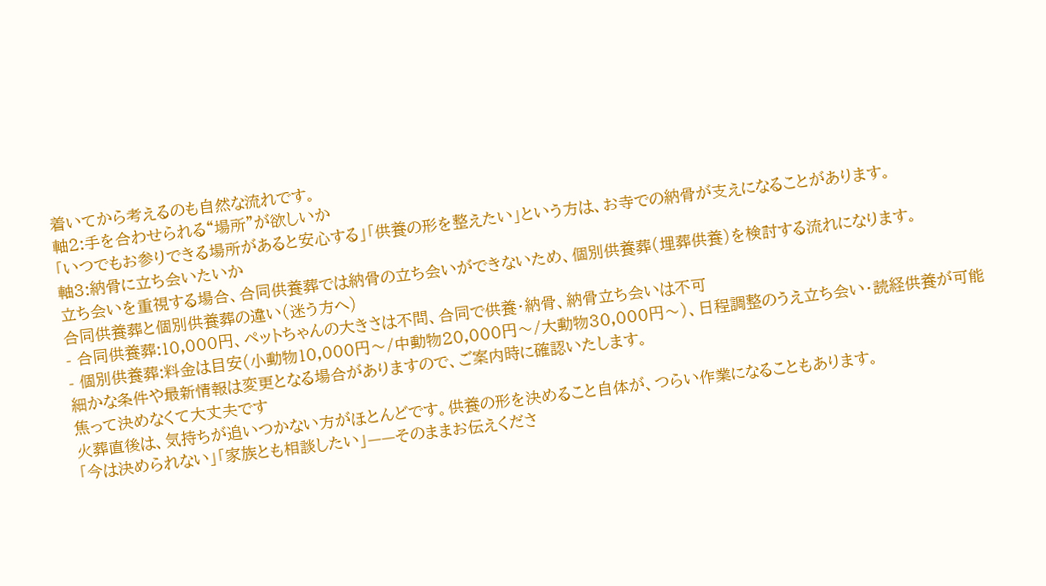着いてから考えるのも自然な流れです。
軸2:手を合わせられる“場所”が欲しいか
「いつでもお参りできる場所があると安心する」「供養の形を整えたい」という方は、お寺での納骨が支えになることがあります。
軸3:納骨に立ち会いたいか
立ち会いを重視する場合、合同供養葬では納骨の立ち会いができないため、個別供養葬(埋葬供養)を検討する流れになります。
合同供養葬と個別供養葬の違い(迷う方へ)
- 合同供養葬:10,000円、ペットちゃんの大きさは不問、合同で供養・納骨、納骨立ち会いは不可
- 個別供養葬:料金は目安(小動物10,000円〜/中動物20,000円〜/大動物30,000円〜)、日程調整のうえ立ち会い・読経供養が可能
細かな条件や最新情報は変更となる場合がありますので、ご案内時に確認いたします。
焦って決めなくて大丈夫です
火葬直後は、気持ちが追いつかない方がほとんどです。供養の形を決めること自体が、つらい作業になることもあります。
「今は決められない」「家族とも相談したい」——そのままお伝えくださ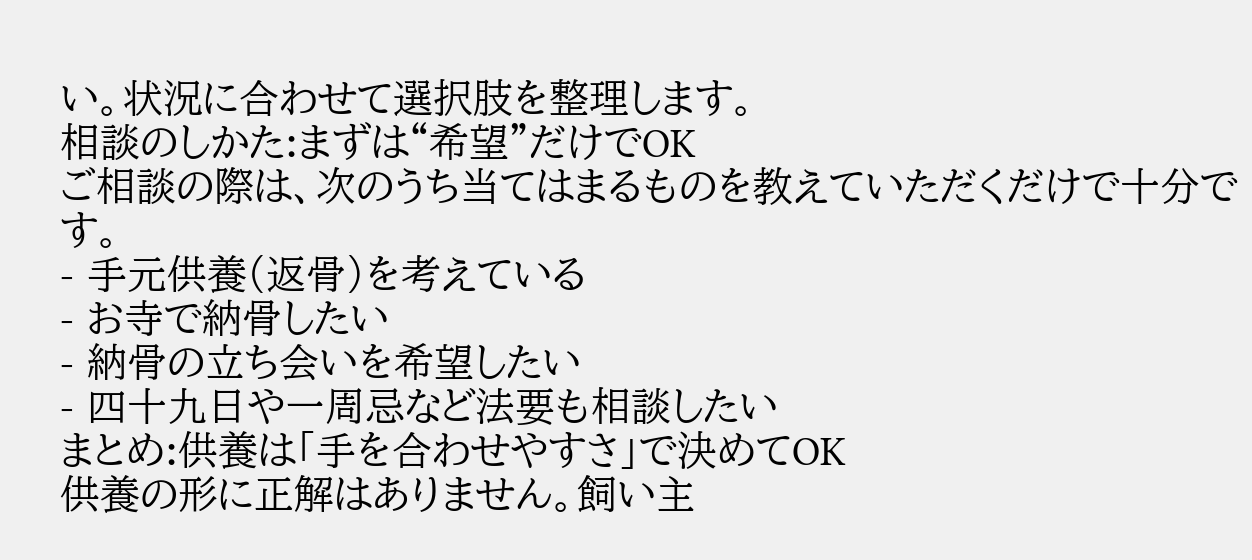い。状況に合わせて選択肢を整理します。
相談のしかた:まずは“希望”だけでOK
ご相談の際は、次のうち当てはまるものを教えていただくだけで十分です。
- 手元供養(返骨)を考えている
- お寺で納骨したい
- 納骨の立ち会いを希望したい
- 四十九日や一周忌など法要も相談したい
まとめ:供養は「手を合わせやすさ」で決めてOK
供養の形に正解はありません。飼い主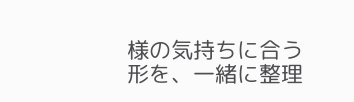様の気持ちに合う形を、一緒に整理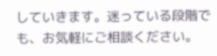していきます。迷っている段階でも、お気軽にご相談ください。